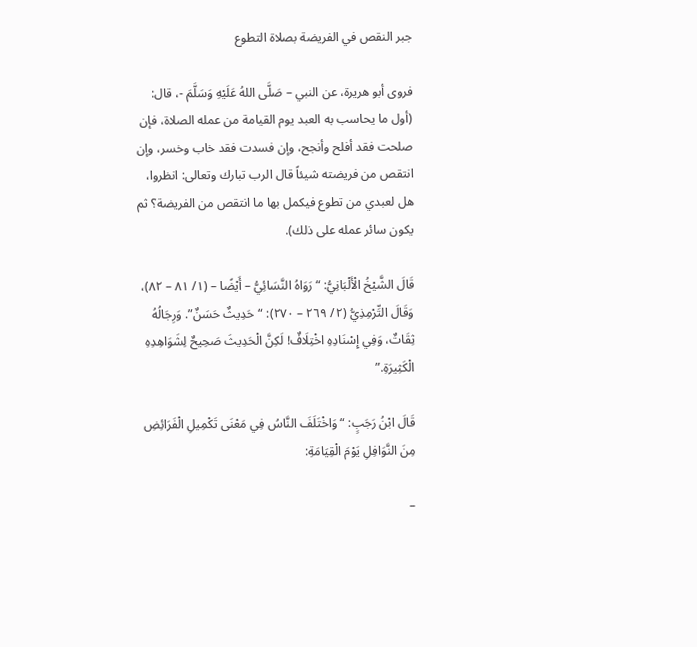جبر النقص في الفريضة بصلاة التطوع

فروى أبو هريرة، عن النبي – صَلَّى اللهُ عَلَيْهِ وَسَلَّمَ -، قال: (أول ما يحاسب به العبد يوم القيامة من عمله الصلاة، فإن صلحت فقد أفلح وأنجح، وإن فسدت فقد خاب وخسر، وإن انتقص من فريضته شيئاً قال الرب تبارك وتعالى: انظروا، هل لعبدي من تطوع فيكمل بها ما انتقص من الفريضة؟ ثم يكون سائر عمله على ذلك).

قَالَ الشَّيْخُ الْأَلْبَانِيُّ: “رَوَاهُ النَّسَائِيُّ – أَيْضًا – (١/ ٨١ – ٨٢)، وَقَالَ التِّرْمِذِيُّ (٢/ ٢٦٩ – ٢٧٠): “حَدِيثٌ حَسَنٌ”. وَرِجَالُهُ ثِقَاتٌ، وَفِي إِسْنَادِهِ اخْتِلَافٌ! لَكِنَّ الْحَدِيثَ صَحِيحٌ لِشَوَاهِدِهِ الْكَثِيرَةِ.”

قَالَ ابْنُ رَجَبٍ: “وَاخْتَلَفَ النَّاسُ فِي مَعْنَى تَكْمِيلِ الْفَرَائِضِ مِنَ النَّوَافِلِ يَوْمَ الْقِيَامَةِ:

–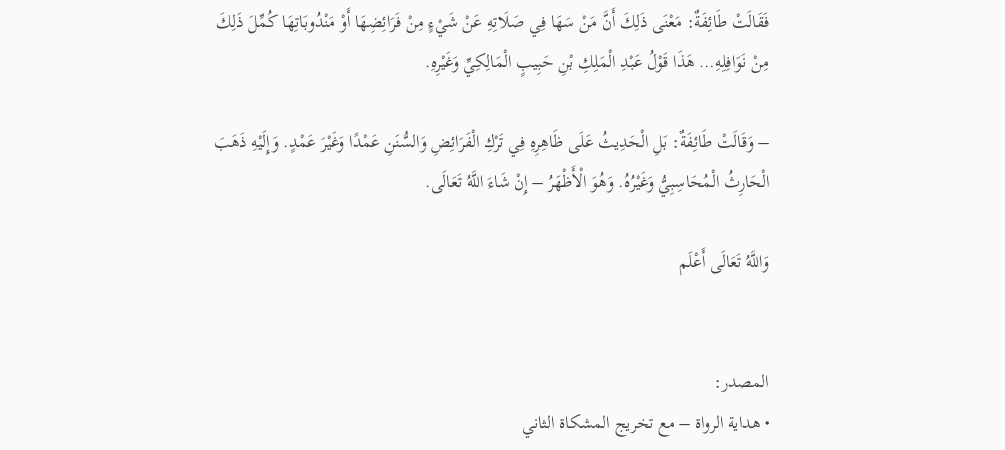فَقَالَتْ طَائِفَةٌ: مَعْنَى ذَلِكَ أَنَّ مَنْ سَهَا فِي صَلَاتِهِ عَنْ شَيْءٍ مِنْ فَرَائِضِهَا أَوْ مَنْدُوبَاتِهَا كُمِّلَ ذَلِكَ مِنْ نَوَافِلِهِ… هَذَا قَوْلُ عَبْدِ الْمَلِكِ بْنِ حَبِيبٍ الْمَالِكِيِّ وَغَيْرِهِ.

– وَقَالَتْ طَائِفَةٌ: بَلِ الْحَدِيثُ عَلَى ظَاهِرِهِ فِي تَرْكِ الْفَرَائِضِ وَالسُّنَنِ عَمْدًا وَغَيْرَ عَمْدٍ. وَإِلَيْهِ ذَهَبَ الْحَارِثُ الْمُحَاسِبِيُّ وَغَيْرُهُ. وَهُوَ الْأَظْهَرُ – إِنْ شَاءَ اللَّهُ تَعَالَى.

وَاللَّهُ تَعَالَى أَعْلَم


المصدر:
• هداية الرواة – مع تخريج المشكاة الثاني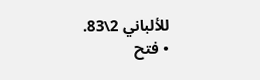للألباني 2\83.
• فتح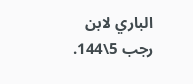الباري لابن رجب 5\144.